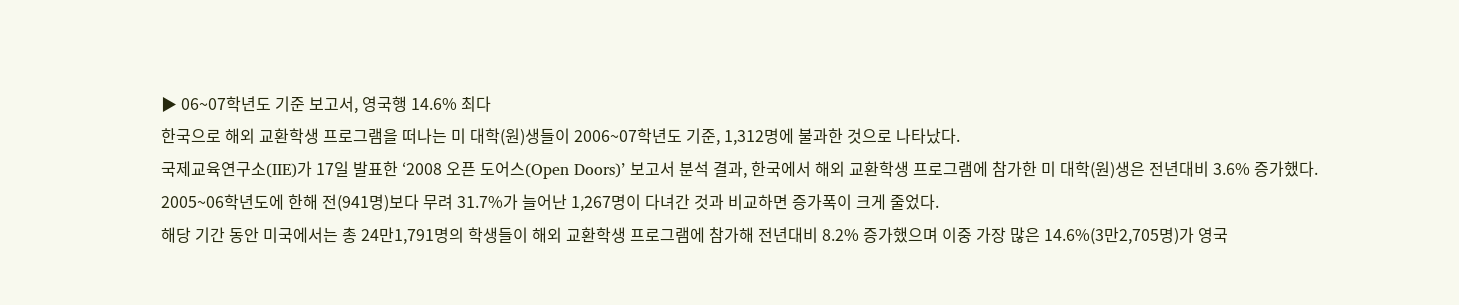▶ 06~07학년도 기준 보고서, 영국행 14.6% 최다
한국으로 해외 교환학생 프로그램을 떠나는 미 대학(원)생들이 2006~07학년도 기준, 1,312명에 불과한 것으로 나타났다.
국제교육연구소(IIE)가 17일 발표한 ‘2008 오픈 도어스(Open Doors)’ 보고서 분석 결과, 한국에서 해외 교환학생 프로그램에 참가한 미 대학(원)생은 전년대비 3.6% 증가했다. 2005~06학년도에 한해 전(941명)보다 무려 31.7%가 늘어난 1,267명이 다녀간 것과 비교하면 증가폭이 크게 줄었다.
해당 기간 동안 미국에서는 총 24만1,791명의 학생들이 해외 교환학생 프로그램에 참가해 전년대비 8.2% 증가했으며 이중 가장 많은 14.6%(3만2,705명)가 영국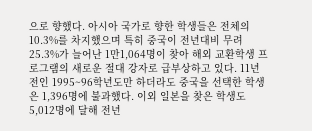으로 향했다. 아시아 국가로 향한 학생들은 전체의 10.3%를 차지했으며 특히 중국이 전년대비 무려 25.3%가 늘어난 1만1,064명이 찾아 해외 교환학생 프로그램의 새로운 절대 강자로 급부상하고 있다. 11년 전인 1995~96학년도만 하더라도 중국을 선택한 학생은 1,396명에 불과했다. 이외 일본을 찾은 학생도 5,012명에 달해 전년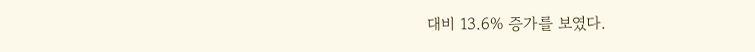대비 13.6% 증가를 보였다.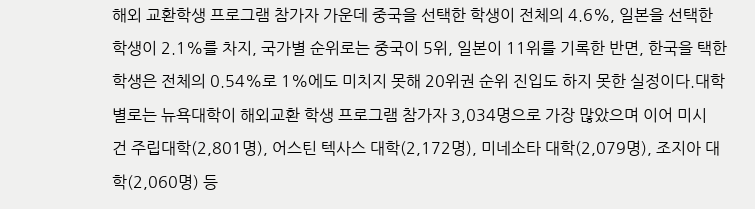해외 교환학생 프로그램 참가자 가운데 중국을 선택한 학생이 전체의 4.6%, 일본을 선택한 학생이 2.1%를 차지, 국가별 순위로는 중국이 5위, 일본이 11위를 기록한 반면, 한국을 택한 학생은 전체의 0.54%로 1%에도 미치지 못해 20위권 순위 진입도 하지 못한 실정이다.대학별로는 뉴욕대학이 해외교환 학생 프로그램 참가자 3,034명으로 가장 많았으며 이어 미시
건 주립대학(2,801명), 어스틴 텍사스 대학(2,172명), 미네소타 대학(2,079명), 조지아 대학(2,060명) 등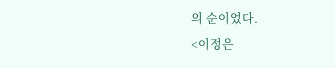의 순이었다.
<이정은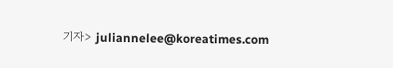기자> juliannelee@koreatimes.com